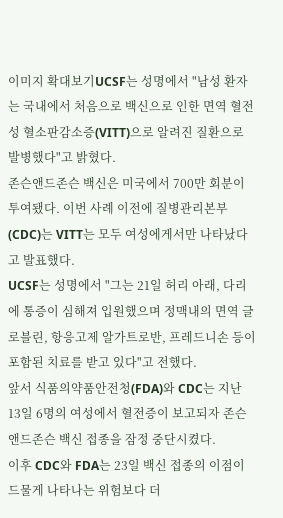이미지 확대보기UCSF는 성명에서 "남성 환자는 국내에서 처음으로 백신으로 인한 면역 혈전성 혈소판감소증(VITT)으로 알려진 질환으로 발병했다"고 밝혔다.
존슨앤드존슨 백신은 미국에서 700만 회분이 투여됐다. 이번 사례 이전에 질병관리본부(CDC)는 VITT는 모두 여성에게서만 나타났다고 발표했다.
UCSF는 성명에서 "그는 21일 허리 아래, 다리에 통증이 심해져 입원했으며 정맥내의 면역 글로블린, 항응고제 알가트로반, 프레드니손 등이 포함된 치료를 받고 있다"고 전했다.
앞서 식품의약품안전청(FDA)와 CDC는 지난 13일 6명의 여성에서 혈전증이 보고되자 존슨앤드존슨 백신 접종을 잠정 중단시켰다.
이후 CDC와 FDA는 23일 백신 접종의 이점이 드물게 나타나는 위험보다 더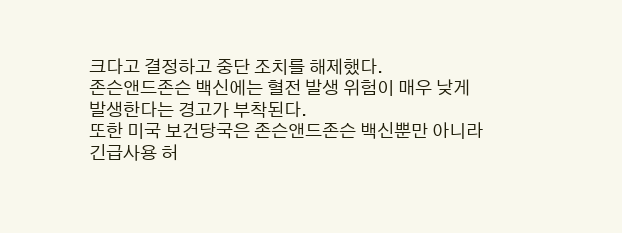크다고 결정하고 중단 조치를 해제했다.
존슨앤드존슨 백신에는 혈전 발생 위험이 매우 낮게 발생한다는 경고가 부착된다.
또한 미국 보건당국은 존슨앤드존슨 백신뿐만 아니라 긴급사용 허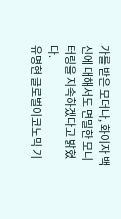가를 받은 모더나, 화이자 백신에 대해서도 면밀한 모니터링을 지속하겠다고 밝혔다.
유명현 글로벌이코노믹 기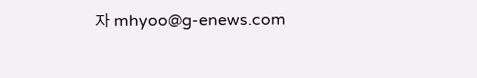자 mhyoo@g-enews.com